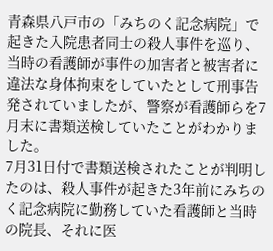青森県八戸市の「みちのく記念病院」で起きた入院患者同士の殺人事件を巡り、当時の看護師が事件の加害者と被害者に違法な身体拘束をしていたとして刑事告発されていましたが、警察が看護師らを7月末に書類送検していたことがわかりました。
7月31日付で書類送検されたことが判明したのは、殺人事件が起きた3年前にみちのく記念病院に勤務していた看護師と当時の院長、それに医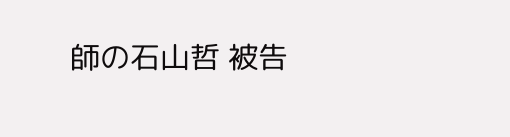師の石山哲 被告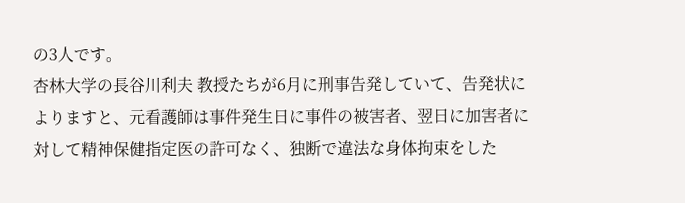の3人です。
杏林大学の長谷川利夫 教授たちが6月に刑事告発していて、告発状によりますと、元看護師は事件発生日に事件の被害者、翌日に加害者に対して精神保健指定医の許可なく、独断で違法な身体拘束をした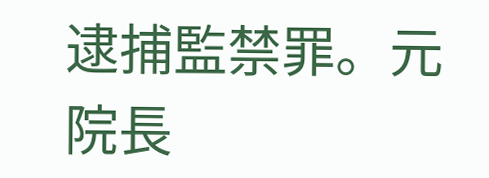逮捕監禁罪。元院長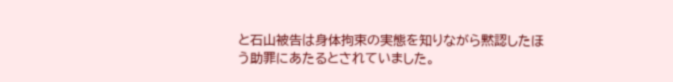と石山被告は身体拘束の実態を知りながら黙認したほう助罪にあたるとされていました。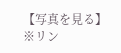【写真を見る】
※リン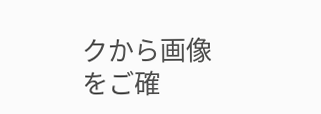クから画像をご確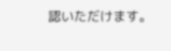認いただけます。